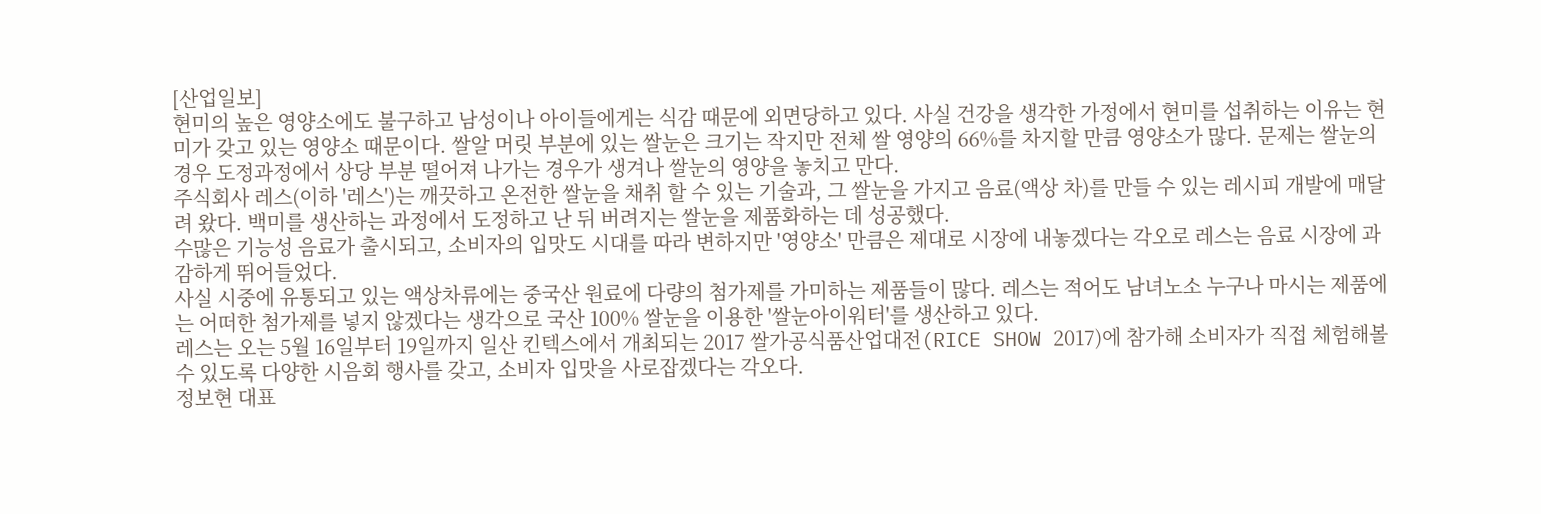[산업일보]
현미의 높은 영양소에도 불구하고 남성이나 아이들에게는 식감 때문에 외면당하고 있다. 사실 건강을 생각한 가정에서 현미를 섭취하는 이유는 현미가 갖고 있는 영양소 때문이다. 쌀알 머릿 부분에 있는 쌀눈은 크기는 작지만 전체 쌀 영양의 66%를 차지할 만큼 영양소가 많다. 문제는 쌀눈의 경우 도정과정에서 상당 부분 떨어져 나가는 경우가 생겨나 쌀눈의 영양을 놓치고 만다.
주식회사 레스(이하 '레스')는 깨끗하고 온전한 쌀눈을 채취 할 수 있는 기술과, 그 쌀눈을 가지고 음료(액상 차)를 만들 수 있는 레시피 개발에 매달려 왔다. 백미를 생산하는 과정에서 도정하고 난 뒤 버려지는 쌀눈을 제품화하는 데 성공했다.
수많은 기능성 음료가 출시되고, 소비자의 입맛도 시대를 따라 변하지만 '영양소' 만큼은 제대로 시장에 내놓겠다는 각오로 레스는 음료 시장에 과감하게 뛰어들었다.
사실 시중에 유통되고 있는 액상차류에는 중국산 원료에 다량의 첨가제를 가미하는 제품들이 많다. 레스는 적어도 남녀노소 누구나 마시는 제품에는 어떠한 첨가제를 넣지 않겠다는 생각으로 국산 100% 쌀눈을 이용한 '쌀눈아이워터'를 생산하고 있다.
레스는 오는 5월 16일부터 19일까지 일산 킨텍스에서 개최되는 2017 쌀가공식품산업대전(RICE SHOW 2017)에 참가해 소비자가 직접 체험해볼 수 있도록 다양한 시음회 행사를 갖고, 소비자 입맛을 사로잡겠다는 각오다.
정보현 대표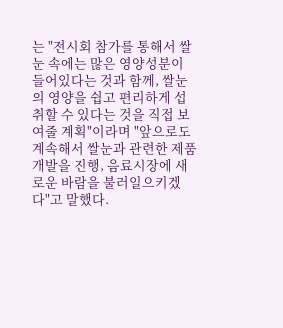는 "전시회 참가를 통해서 쌀눈 속에는 많은 영양성분이 들어있다는 것과 함께, 쌀눈의 영양을 쉽고 편리하게 섭취할 수 있다는 것을 직접 보여줄 계획"이라며 "앞으로도 계속해서 쌀눈과 관련한 제품개발을 진행, 음료시장에 새로운 바람을 불러일으키겠다"고 말했다.